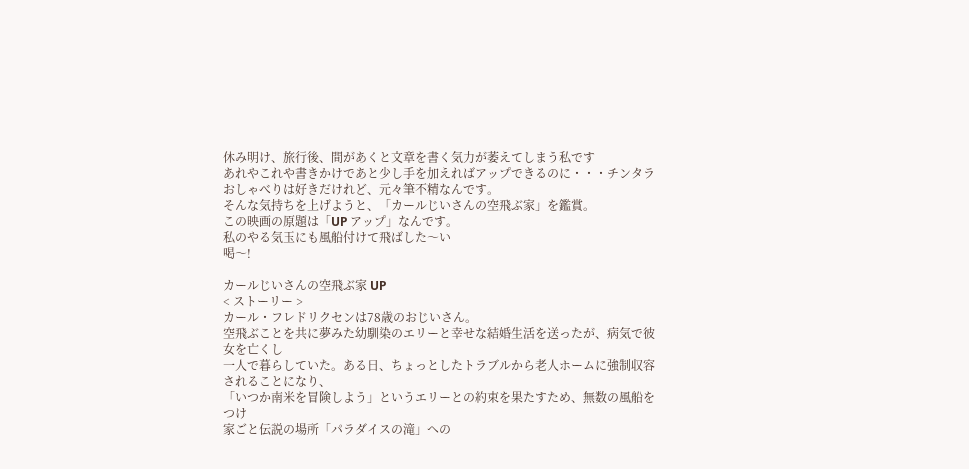休み明け、旅行後、間があくと文章を書く気力が萎えてしまう私です
あれやこれや書きかけであと少し手を加えればアップできるのに・・・チンタラ
おしゃべりは好きだけれど、元々筆不精なんです。
そんな気持ちを上げようと、「カールじいさんの空飛ぶ家」を鑑賞。
この映画の原題は「UP アップ」なんです。
私のやる気玉にも風船付けて飛ばした〜い
喝〜!

カールじいさんの空飛ぶ家 UP
< ストーリー >
カール・フレドリクセンは78歳のおじいさん。
空飛ぶことを共に夢みた幼馴染のエリーと幸せな結婚生活を送ったが、病気で彼女を亡くし
一人で暮らしていた。ある日、ちょっとしたトラブルから老人ホームに強制収容されることになり、
「いつか南米を冒険しよう」というエリーとの約束を果たすため、無数の風船をつけ
家ごと伝説の場所「パラダイスの滝」への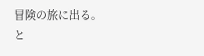冒険の旅に出る。
と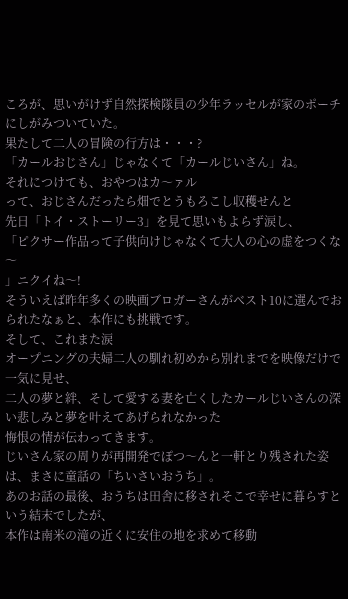ころが、思いがけず自然探検隊員の少年ラッセルが家のポーチにしがみついていた。
果たして二人の冒険の行方は・・・?
「カールおじさん」じゃなくて「カールじいさん」ね。
それにつけても、おやつはカ〜ァル
って、おじさんだったら畑でとうもろこし収穫せんと
先日「トイ・ストーリー3」を見て思いもよらず涙し、
「ピクサー作品って子供向けじゃなくて大人の心の虚をつくな〜
」ニクイね〜!
そういえば昨年多くの映画ブロガーさんがベスト10に選んでおられたなぁと、本作にも挑戦です。
そして、これまた涙
オープニングの夫婦二人の馴れ初めから別れまでを映像だけで一気に見せ、
二人の夢と絆、そして愛する妻を亡くしたカールじいさんの深い悲しみと夢を叶えてあげられなかった
悔恨の情が伝わってきます。
じいさん家の周りが再開発でぽつ〜んと一軒とり残された姿は、まさに童話の「ちいさいおうち」。
あのお話の最後、おうちは田舎に移されそこで幸せに暮らすという結末でしたが、
本作は南米の滝の近くに安住の地を求めて移動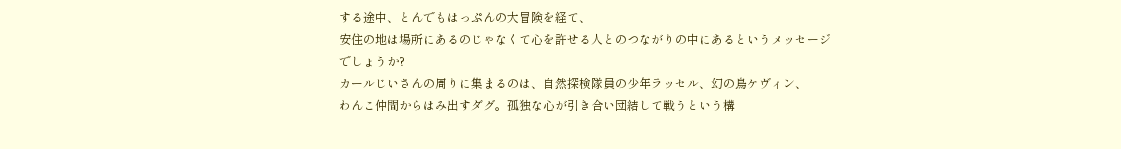する途中、とんでもはっぷんの大冒険を経て、
安住の地は場所にあるのじゃなくて心を許せる人とのつながりの中にあるというメッセージ
でしょうか?
カールじいさんの周りに集まるのは、自然探検隊員の少年ラッセル、幻の鳥ケヴィン、
わんこ仲間からはみ出すダグ。孤独な心が引き合い団結して戦うという構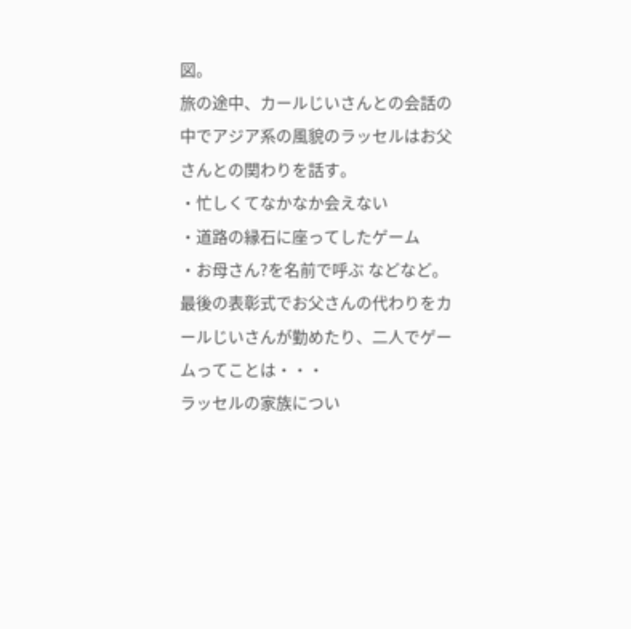図。
旅の途中、カールじいさんとの会話の中でアジア系の風貌のラッセルはお父さんとの関わりを話す。
・忙しくてなかなか会えない
・道路の縁石に座ってしたゲーム
・お母さん?を名前で呼ぶ などなど。
最後の表彰式でお父さんの代わりをカールじいさんが勤めたり、二人でゲームってことは・・・
ラッセルの家族につい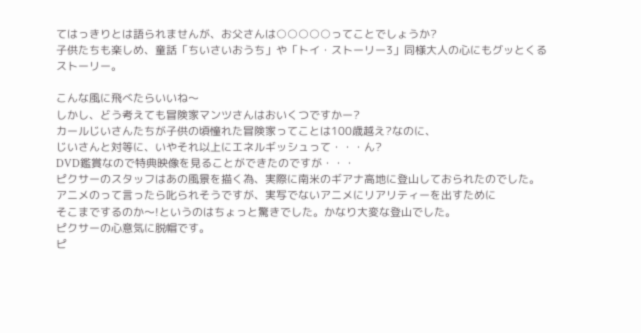てはっきりとは語られませんが、お父さんは○○○○○ってことでしょうか?
子供たちも楽しめ、童話「ちいさいおうち」や「トイ・ストーリー3」同様大人の心にもグッとくる
ストーリー。

こんな風に飛べたらいいね〜
しかし、どう考えても冒険家マンツさんはおいくつですかー?
カールじいさんたちが子供の頃憧れた冒険家ってことは100歳越え?なのに、
じいさんと対等に、いやそれ以上にエネルギッシュって・・・ん?
DVD鑑賞なので特典映像を見ることができたのですが・・・
ピクサーのスタッフはあの風景を描く為、実際に南米のギアナ高地に登山しておられたのでした。
アニメのって言ったら叱られそうですが、実写でないアニメにリアリティーを出すために
そこまでするのか〜!というのはちょっと驚きでした。かなり大変な登山でした。
ピクサーの心意気に脱帽です。
ピ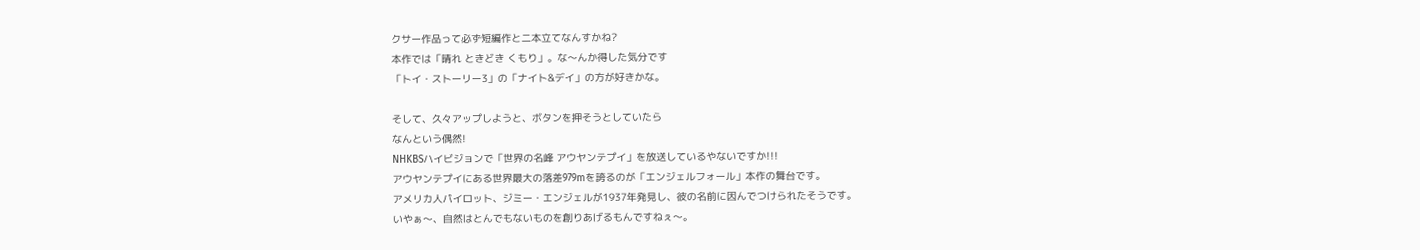クサー作品って必ず短編作と二本立てなんすかね?
本作では「晴れ ときどき くもり」。な〜んか得した気分です
「トイ・ストーリー3」の「ナイト&デイ」の方が好きかな。

そして、久々アップしようと、ボタンを押そうとしていたら
なんという偶然!
NHKBSハイビジョンで「世界の名峰 アウヤンテプイ」を放送しているやないですか!!!
アウヤンテプイにある世界最大の落差979mを誇るのが「エンジェルフォール」本作の舞台です。
アメリカ人パイロット、ジミー・エンジェルが1937年発見し、彼の名前に因んでつけられたそうです。
いやぁ〜、自然はとんでもないものを創りあげるもんですねぇ〜。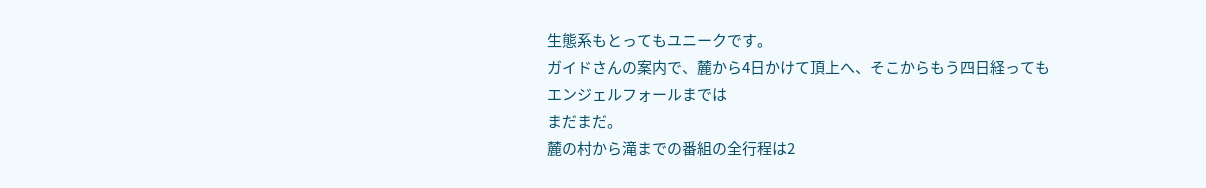生態系もとってもユニークです。
ガイドさんの案内で、麓から4日かけて頂上へ、そこからもう四日経ってもエンジェルフォールまでは
まだまだ。
麓の村から滝までの番組の全行程は2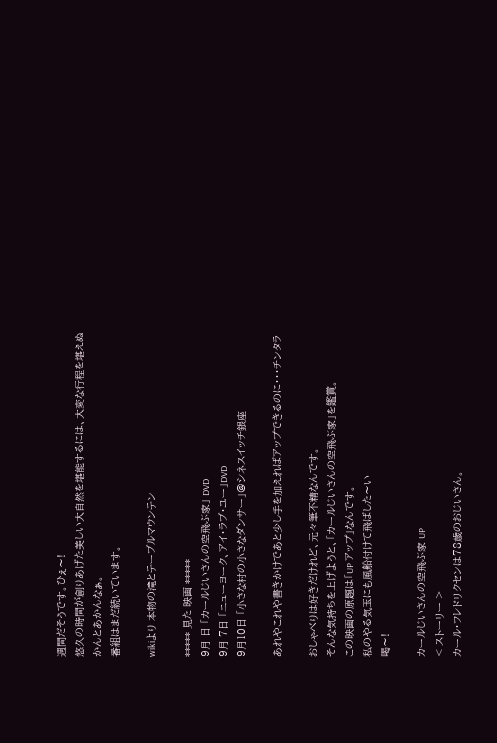週間だそうです。ひぇ〜!
悠久の時間が創りあげた美しい大自然を堪能するには、大変な行程を堪えぬかんとあかんなぁ。
番組はまだ続いています。

wikiより 本物の滝とテーブルマウンテン

***** 見た 映画 *****
9月 日 「カールじいさんの空飛ぶ家」 DVD
9月 7日 「ニューヨーク、アイ・ラブ・ユー」DVD
9月10日 「小さな村の小さなダンサー」@シネスイッチ銀座

あれやこれや書きかけであと少し手を加えればアップできるのに・・・チンタラ

おしゃべりは好きだけれど、元々筆不精なんです。
そんな気持ちを上げようと、「カールじいさんの空飛ぶ家」を鑑賞。
この映画の原題は「UP アップ」なんです。
私のやる気玉にも風船付けて飛ばした〜い
喝〜!

カールじいさんの空飛ぶ家 UP
< ストーリー >
カール・フレドリクセンは78歳のおじいさん。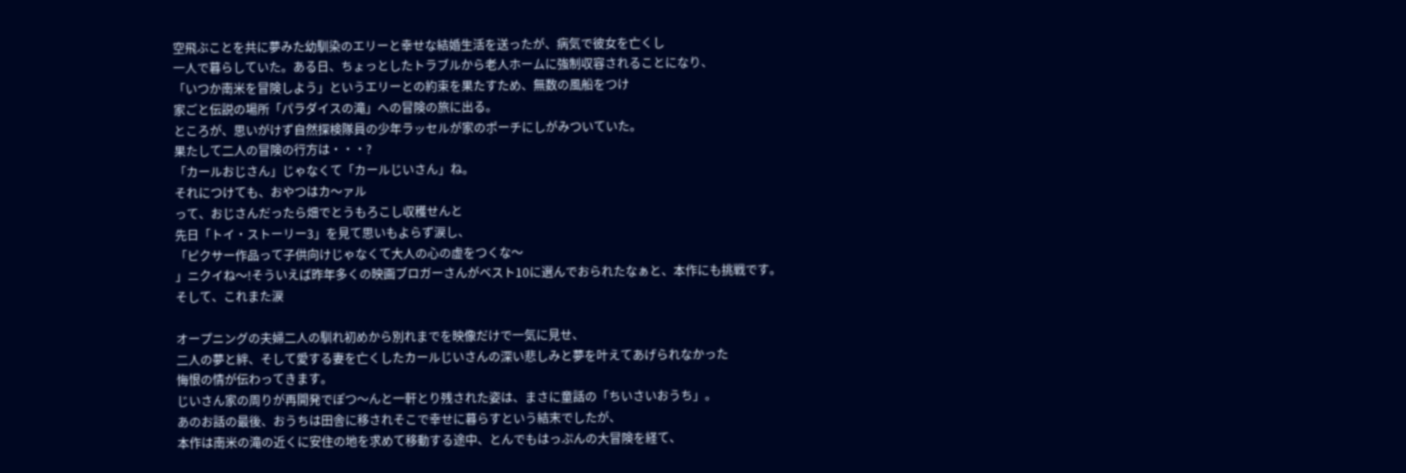空飛ぶことを共に夢みた幼馴染のエリーと幸せな結婚生活を送ったが、病気で彼女を亡くし
一人で暮らしていた。ある日、ちょっとしたトラブルから老人ホームに強制収容されることになり、
「いつか南米を冒険しよう」というエリーとの約束を果たすため、無数の風船をつけ
家ごと伝説の場所「パラダイスの滝」への冒険の旅に出る。
ところが、思いがけず自然探検隊員の少年ラッセルが家のポーチにしがみついていた。
果たして二人の冒険の行方は・・・?
「カールおじさん」じゃなくて「カールじいさん」ね。
それにつけても、おやつはカ〜ァル
って、おじさんだったら畑でとうもろこし収穫せんと
先日「トイ・ストーリー3」を見て思いもよらず涙し、
「ピクサー作品って子供向けじゃなくて大人の心の虚をつくな〜
」ニクイね〜!そういえば昨年多くの映画ブロガーさんがベスト10に選んでおられたなぁと、本作にも挑戦です。
そして、これまた涙

オープニングの夫婦二人の馴れ初めから別れまでを映像だけで一気に見せ、
二人の夢と絆、そして愛する妻を亡くしたカールじいさんの深い悲しみと夢を叶えてあげられなかった
悔恨の情が伝わってきます。
じいさん家の周りが再開発でぽつ〜んと一軒とり残された姿は、まさに童話の「ちいさいおうち」。
あのお話の最後、おうちは田舎に移されそこで幸せに暮らすという結末でしたが、
本作は南米の滝の近くに安住の地を求めて移動する途中、とんでもはっぷんの大冒険を経て、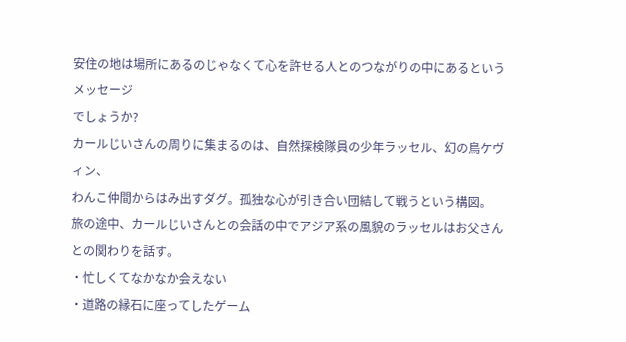安住の地は場所にあるのじゃなくて心を許せる人とのつながりの中にあるというメッセージ
でしょうか?
カールじいさんの周りに集まるのは、自然探検隊員の少年ラッセル、幻の鳥ケヴィン、
わんこ仲間からはみ出すダグ。孤独な心が引き合い団結して戦うという構図。
旅の途中、カールじいさんとの会話の中でアジア系の風貌のラッセルはお父さんとの関わりを話す。
・忙しくてなかなか会えない
・道路の縁石に座ってしたゲーム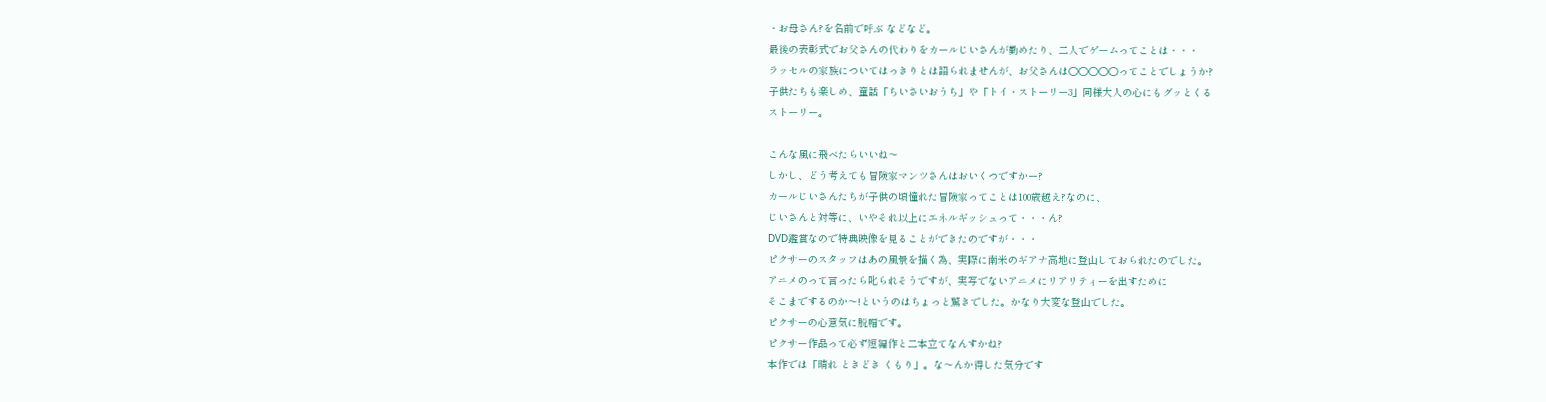・お母さん?を名前で呼ぶ などなど。
最後の表彰式でお父さんの代わりをカールじいさんが勤めたり、二人でゲームってことは・・・
ラッセルの家族についてはっきりとは語られませんが、お父さんは○○○○○ってことでしょうか?
子供たちも楽しめ、童話「ちいさいおうち」や「トイ・ストーリー3」同様大人の心にもグッとくる
ストーリー。

こんな風に飛べたらいいね〜
しかし、どう考えても冒険家マンツさんはおいくつですかー?
カールじいさんたちが子供の頃憧れた冒険家ってことは100歳越え?なのに、
じいさんと対等に、いやそれ以上にエネルギッシュって・・・ん?
DVD鑑賞なので特典映像を見ることができたのですが・・・
ピクサーのスタッフはあの風景を描く為、実際に南米のギアナ高地に登山しておられたのでした。
アニメのって言ったら叱られそうですが、実写でないアニメにリアリティーを出すために
そこまでするのか〜!というのはちょっと驚きでした。かなり大変な登山でした。
ピクサーの心意気に脱帽です。
ピクサー作品って必ず短編作と二本立てなんすかね?
本作では「晴れ ときどき くもり」。な〜んか得した気分です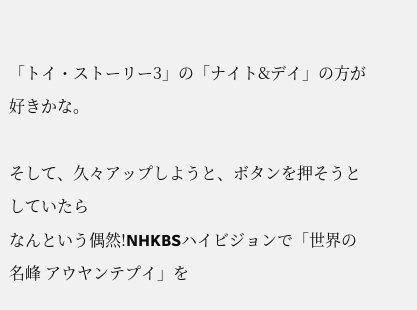「トイ・ストーリー3」の「ナイト&デイ」の方が好きかな。

そして、久々アップしようと、ボタンを押そうとしていたら
なんという偶然!NHKBSハイビジョンで「世界の名峰 アウヤンテプイ」を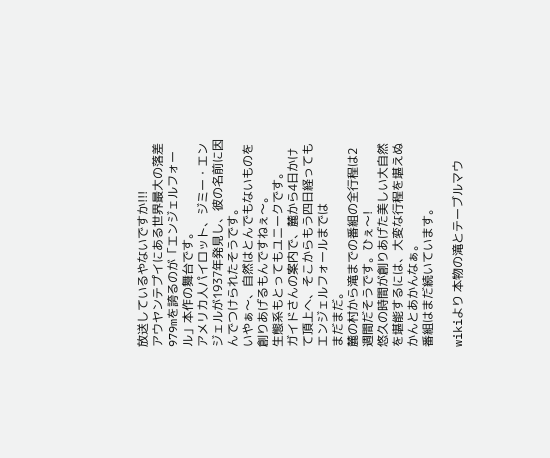放送しているやないですか!!!
アウヤンテプイにある世界最大の落差979mを誇るのが「エンジェルフォール」本作の舞台です。
アメリカ人パイロット、ジミー・エンジェルが1937年発見し、彼の名前に因んでつけられたそうです。
いやぁ〜、自然はとんでもないものを創りあげるもんですねぇ〜。
生態系もとってもユニークです。
ガイドさんの案内で、麓から4日かけて頂上へ、そこからもう四日経ってもエンジェルフォールまでは
まだまだ。
麓の村から滝までの番組の全行程は2週間だそうです。ひぇ〜!
悠久の時間が創りあげた美しい大自然を堪能するには、大変な行程を堪えぬかんとあかんなぁ。
番組はまだ続いています。

wikiより 本物の滝とテーブルマウ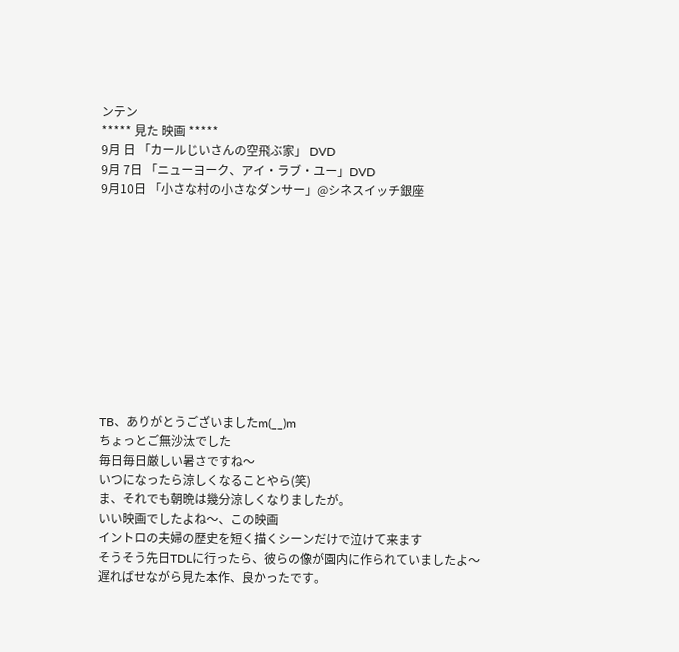ンテン
***** 見た 映画 *****
9月 日 「カールじいさんの空飛ぶ家」 DVD
9月 7日 「ニューヨーク、アイ・ラブ・ユー」DVD
9月10日 「小さな村の小さなダンサー」@シネスイッチ銀座











TB、ありがとうございましたm(__)m
ちょっとご無沙汰でした
毎日毎日厳しい暑さですね〜
いつになったら涼しくなることやら(笑)
ま、それでも朝晩は幾分涼しくなりましたが。
いい映画でしたよね〜、この映画
イントロの夫婦の歴史を短く描くシーンだけで泣けて来ます
そうそう先日TDLに行ったら、彼らの像が園内に作られていましたよ〜
遅ればせながら見た本作、良かったです。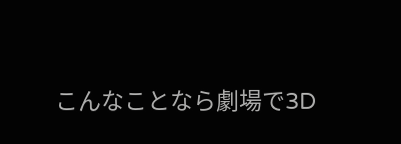こんなことなら劇場で3D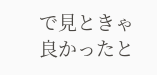で見ときゃ良かったと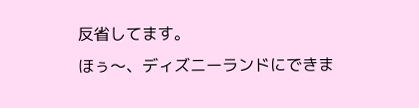反省してます。
ほぅ〜、ディズニーランドにできま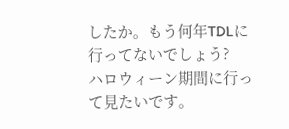したか。もう何年TDLに行ってないでしょう?
ハロウィーン期間に行って見たいです。